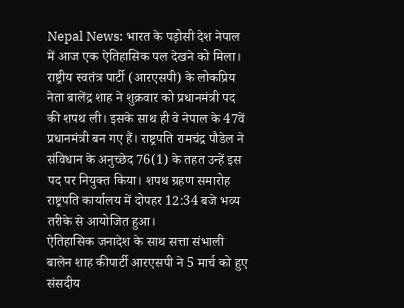Nepal News: भारत के पड़ोसी देश नेपाल में आज एक ऐतिहासिक पल देखने को मिला। राष्ट्रीय स्वतंत्र पार्टी (आरएसपी) के लोकप्रिय नेता बालेंद्र शाह ने शुक्रवार को प्रधानमंत्री पद की शपथ ली। इसके साथ ही वे नेपाल के 47वें प्रधानमंत्री बन गए हैं। राष्ट्रपति रामचंद्र पौडेल ने संविधान के अनुच्छेद 76(1) के तहत उन्हें इस पद पर नियुक्त किया। शपथ ग्रहण समारोह राष्ट्रपति कार्यालय में दोपहर 12:34 बजे भव्य तरीके से आयोजित हुआ।
ऐतिहासिक जनादेश के साथ सत्ता संभाली
बालेन शाह कीपार्टी आरएसपी ने 5 मार्च को हुए संसदीय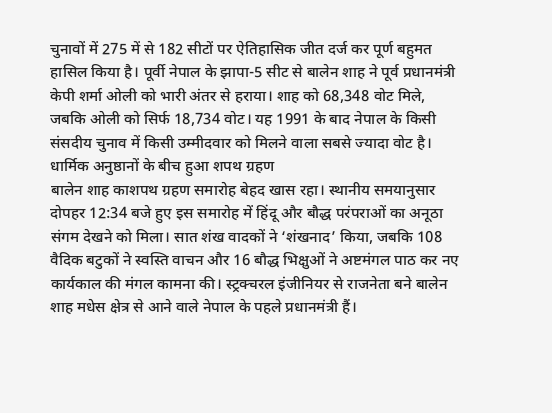चुनावों में 275 में से 182 सीटों पर ऐतिहासिक जीत दर्ज कर पूर्ण बहुमत हासिल किया है। पूर्वी नेपाल के झापा-5 सीट से बालेन शाह ने पूर्व प्रधानमंत्री केपी शर्मा ओली को भारी अंतर से हराया। शाह को 68,348 वोट मिले, जबकि ओली को सिर्फ 18,734 वोट। यह 1991 के बाद नेपाल के किसी संसदीय चुनाव में किसी उम्मीदवार को मिलने वाला सबसे ज्यादा वोट है।
धार्मिक अनुष्ठानों के बीच हुआ शपथ ग्रहण
बालेन शाह काशपथ ग्रहण समारोह बेहद खास रहा। स्थानीय समयानुसार दोपहर 12:34 बजे हुए इस समारोह में हिंदू और बौद्ध परंपराओं का अनूठा संगम देखने को मिला। सात शंख वादकों ने ‘शंखनाद’ किया, जबकि 108 वैदिक बटुकों ने स्वस्ति वाचन और 16 बौद्ध भिक्षुओं ने अष्टमंगल पाठ कर नए कार्यकाल की मंगल कामना की। स्ट्रक्चरल इंजीनियर से राजनेता बने बालेन शाह मधेस क्षेत्र से आने वाले नेपाल के पहले प्रधानमंत्री हैं।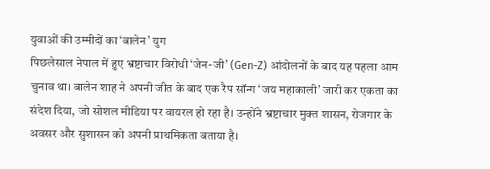युवाओं की उम्मीदों का ‘बालेन’ युग
पिछलेसाल नेपाल में हुए भ्रष्टाचार विरोधी ‘जेन-जी’ (Gen-Z) आंदोलनों के बाद यह पहला आम चुनाव था। बालेन शाह ने अपनी जीत के बाद एक रैप सॉन्ग ‘जय महाकाली’ जारी कर एकता का संदेश दिया, जो सोशल मीडिया पर वायरल हो रहा है। उन्होंने भ्रष्टाचार मुक्त शासन, रोजगार के अवसर और सुशासन को अपनी प्राथमिकता बताया है।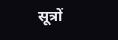सूत्रों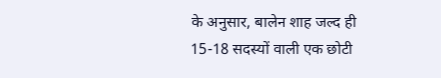के अनुसार, बालेन शाह जल्द ही 15-18 सदस्यों वाली एक छोटी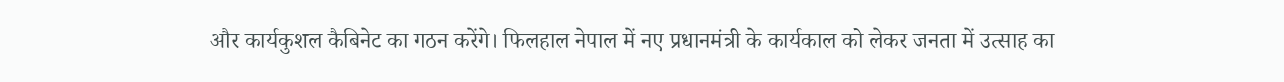और कार्यकुशल कैबिनेट का गठन करेंगे। फिलहाल नेपाल में नए प्रधानमंत्री के कार्यकाल को लेकर जनता में उत्साह का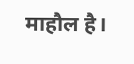माहौल है।